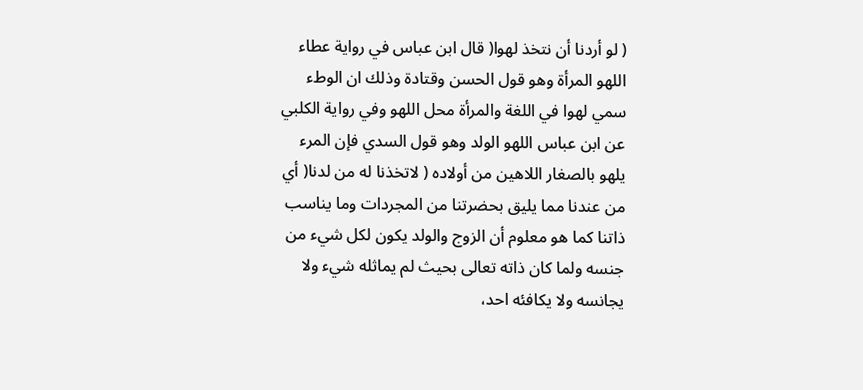( لو أردنا أن نتخذ لهوا( قال ابن عباس في رواية عطاء اللهو المرأة وهو قول الحسن وقتادة وذلك ان الوطء سمي لهوا في اللغة والمرأة محل اللهو وفي رواية الكلبي عن ابن عباس اللهو الولد وهو قول السدي فإن المرء يلهو بالصغار اللاهين من أولاده ( لاتخذنا له من لدنا( أي من عندنا مما يليق بحضرتنا من المجردات وما يناسب ذاتنا كما هو معلوم أن الزوج والولد يكون لكل شيء من جنسه ولما كان ذاته تعالى بحيث لم يماثله شيء ولا يجانسه ولا يكافئه احد،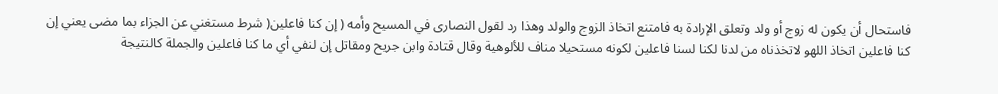فاستحال أن يكون له زوج أو ولد وتعلق الإرادة به فامتنع اتخاذ الزوج والولد وهذا رد لقول النصارى في المسيح وأمه ( إن كنا فاعلين( شرط مستغني عن الجزاء بما مضى يعني إن كنا فاعلين اتخاذ اللهو لاتخذناه من لدنا لكنا لسنا فاعلين لكونه مستحيلا مناف للألوهية وقال قتادة وابن جريح ومقاتل إن لنفي أي ما كنا فاعلين والجملة كالنتيجة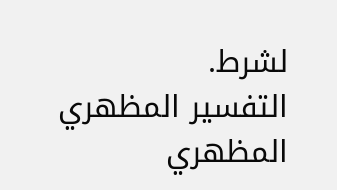لشرط.
التفسير المظهري
المظهري